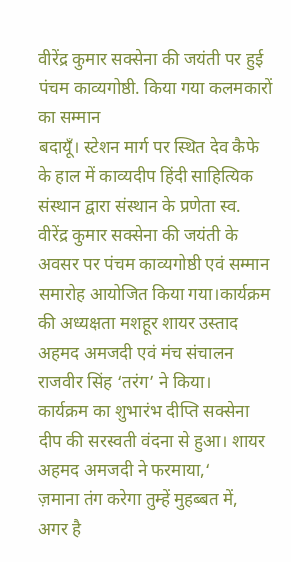वीरेंद्र कुमार सक्सेना की जयंती पर हुई पंचम काव्यगोष्ठी. किया गया कलमकारों का सम्मान
बदायूँ। स्टेशन मार्ग पर स्थित देव कैफे के हाल में काव्यदीप हिंदी साहित्यिक संस्थान द्वारा संस्थान के प्रणेता स्व. वीरेंद्र कुमार सक्सेना की जयंती के अवसर पर पंचम काव्यगोष्ठी एवं सम्मान समारोह आयोजित किया गया।कार्यक्रम की अध्यक्षता मशहूर शायर उस्ताद अहमद अमजदी एवं मंच संचालन राजवीर सिंह ‘तरंग’ ने किया।
कार्यक्रम का शुभारंभ दीप्ति सक्सेना दीप की सरस्वती वंदना से हुआ। शायर अहमद अमजदी ने फरमाया,‘
ज़माना तंग करेगा तुम्हें मुहब्बत में,
अगर है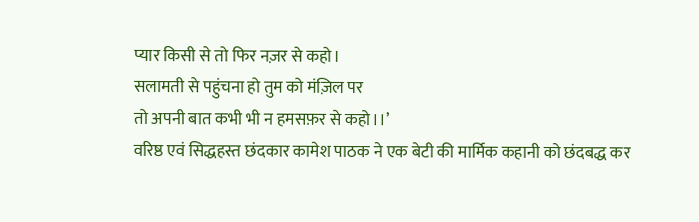प्यार किसी से तो फिर नज़र से कहो।
सलामती से पहुंचना हो तुम को मंज़िल पर
तो अपनी बात कभी भी न हमसफ़र से कहो।।’
वरिष्ठ एवं सिद्धहस्त छंदकार कामेश पाठक ने एक बेटी की मार्मिक कहानी को छंदबद्ध कर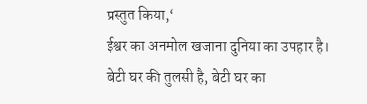प्रस्तुत किया,‘
ईश्वर का अनमोल खजाना दुनिया का उपहार है।
बेटी घर की तुलसी है, बेटी घर का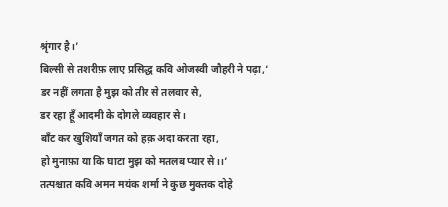श्रृंगार है।’
बिल्सी से तशरीफ़ लाए प्रसिद्ध कवि ओजस्वी जौहरी ने पढ़ा,‘
डर नहीं लगता है मुझ को तीर से तलवार से,
डर रहा हूँ आदमी के दोगले व्यवहार से।
बाँट कर खुशियाँ जगत को हक़ अदा करता रहा,
हो मुनाफ़ा या कि घाटा मुझ को मतलब प्यार से।।’
तत्पश्चात कवि अमन मयंक शर्मा ने कुछ मुक्तक दोहे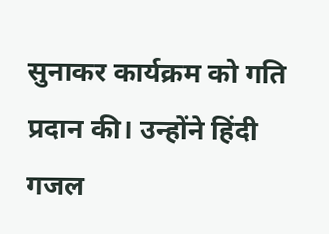सुनाकर कार्यक्रम को गति प्रदान की। उन्होंने हिंदी गजल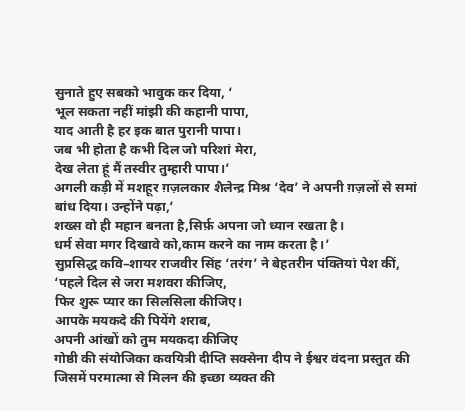सुनाते हुए सबको भावुक कर दिया, ‘
भूल सकता नहीं मांझी की कहानी पापा,
याद आती है हर इक बात पुरानी पापा।
जब भी होता है कभी दिल जो परिशां मेरा,
देख लेता हूं मैं तस्वीर तुम्हारी पापा।’
अगली कड़ी में मशहूर ग़ज़लकार शैलेन्द्र मिश्र ‘देव’ ने अपनी ग़ज़लों से समां बांध दिया। उन्होंने पढ़ा,‘
शख्स वो ही महान बनता है,सिर्फ़ अपना जो ध्यान रखता है।
धर्म सेवा मगर दिखावे को,काम करने का नाम करता है।’
सुप्रसिद्ध कवि–शायर राजवीर सिंह ‘तरंग’ ने बेहतरीन पंक्तियां पेश कीं,
‘पहले दिल से जरा मशवरा कीजिए,
फिर शुरू प्यार का सिलसिला कीजिए।
आपके मयकदे की पियेंगे शराब,
अपनी आंखों को तुम मयकदा कीजिए
गोष्ठी की संयोजिका कवयित्री दीप्ति सक्सेना दीप ने ईश्वर वंदना प्रस्तुत की जिसमें परमात्मा से मिलन की इच्छा व्यक्त की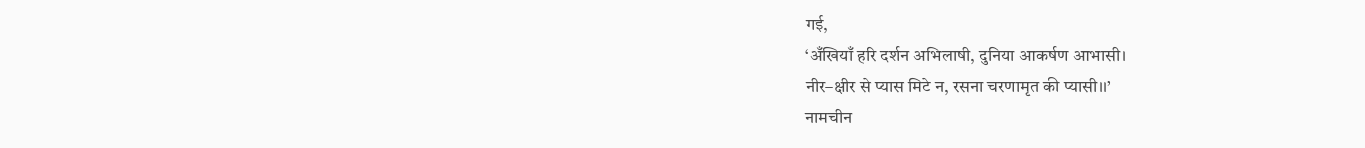गई,
‘अँखियाँ हरि दर्शन अभिलाषी, दुनिया आकर्षण आभासी।
नीर–क्षीर से प्यास मिटे न, रसना चरणामृत की प्यासी।।’
नामचीन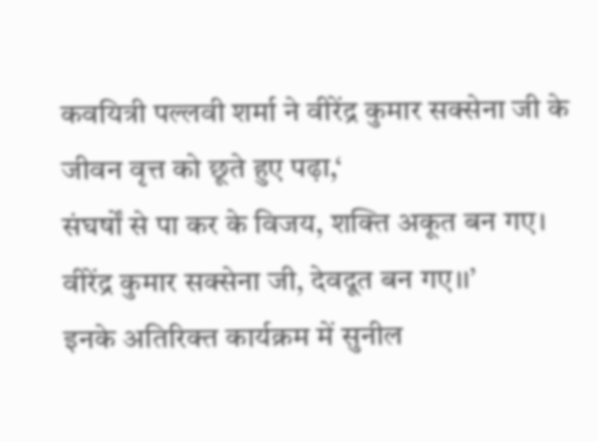कवयित्री पल्लवी शर्मा ने वीरेंद्र कुमार सक्सेना जी के जीवन वृत्त को छूते हुए पढ़ा,‘
संघर्षों से पा कर के विजय, शक्ति अकूत बन गए।
वीरेंद्र कुमार सक्सेना जी, देवदूत बन गए।।’
इनके अतिरिक्त कार्यक्रम में सुनील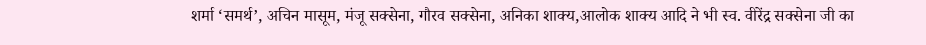शर्मा ‘समर्थ’, अचिन मासूम, मंजू सक्सेना, गौरव सक्सेना, अनिका शाक्य,आलोक शाक्य आदि ने भी स्व. वीरेंद्र सक्सेना जी का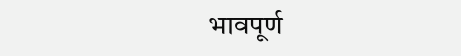भावपूर्ण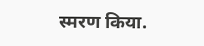स्मरण किया.